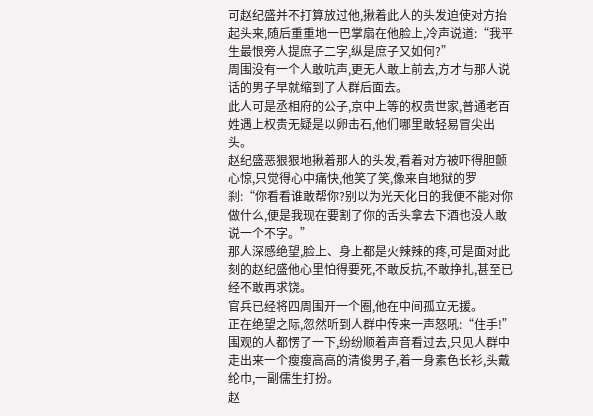可赵纪盛并不打算放过他,揪着此人的头发迫使对方抬起头来,随后重重地一巴掌扇在他脸上,冷声说道:“我平生最恨旁人提庶子二字,纵是庶子又如何?”
周围没有一个人敢吭声,更无人敢上前去,方才与那人说话的男子早就缩到了人群后面去。
此人可是丞相府的公子,京中上等的权贵世家,普通老百姓遇上权贵无疑是以卵击石,他们哪里敢轻易冒尖出头。
赵纪盛恶狠狠地揪着那人的头发,看着对方被吓得胆颤心惊,只觉得心中痛快,他笑了笑,像来自地狱的罗刹:“你看看谁敢帮你?别以为光天化日的我便不能对你做什么,便是我现在要割了你的舌头拿去下酒也没人敢说一个不字。”
那人深感绝望,脸上、身上都是火辣辣的疼,可是面对此刻的赵纪盛他心里怕得要死,不敢反抗,不敢挣扎,甚至已经不敢再求饶。
官兵已经将四周围开一个圈,他在中间孤立无援。
正在绝望之际,忽然听到人群中传来一声怒吼:“住手!”
围观的人都愣了一下,纷纷顺着声音看过去,只见人群中走出来一个瘦瘦高高的清俊男子,着一身素色长衫,头戴纶巾,一副儒生打扮。
赵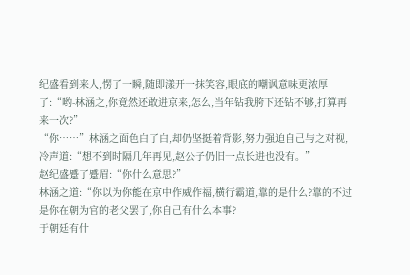纪盛看到来人,愣了一瞬,随即漾开一抹笑容,眼底的嘲讽意味更浓厚了:“哟-林涵之,你竟然还敢进京来,怎么,当年钻我胯下还钻不够,打算再来一次?”
“你……”林涵之面色白了白,却仍坚挺着背影,努力强迫自己与之对视,冷声道:“想不到时隔几年再见,赵公子仍旧一点长进也没有。”
赵纪盛蹙了蹙眉:“你什么意思?”
林涵之道:“你以为你能在京中作威作福,横行霸道,靠的是什么?靠的不过是你在朝为官的老父罢了,你自己有什么本事?
于朝廷有什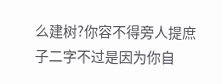么建树?你容不得旁人提庶子二字不过是因为你自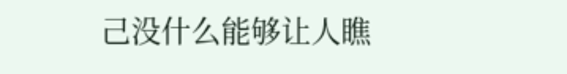己没什么能够让人瞧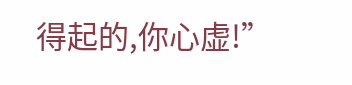得起的,你心虚!”